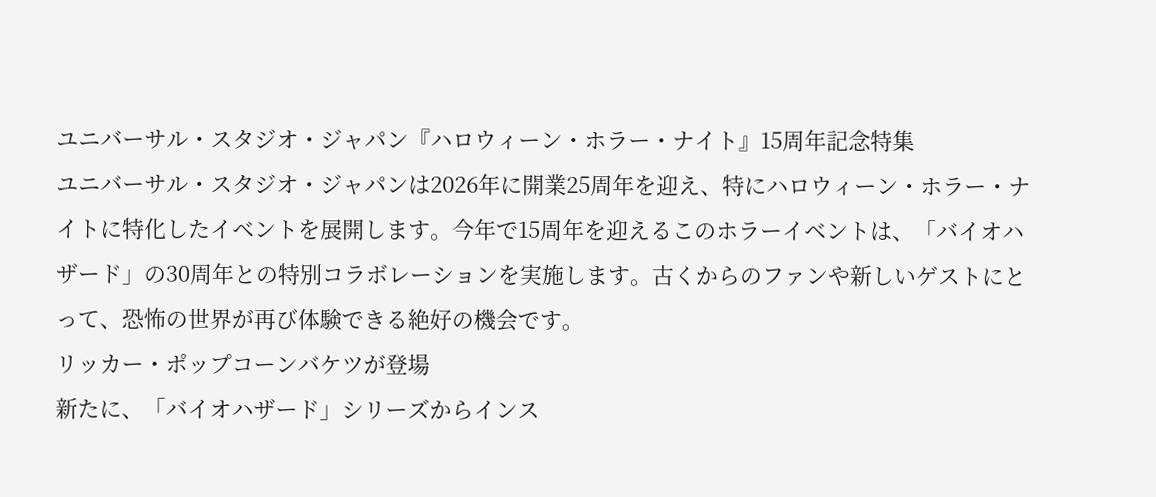ユニバーサル・スタジオ・ジャパン『ハロウィーン・ホラー・ナイト』15周年記念特集
ユニバーサル・スタジオ・ジャパンは2026年に開業25周年を迎え、特にハロウィーン・ホラー・ナイトに特化したイベントを展開します。今年で15周年を迎えるこのホラーイベントは、「バイオハザード」の30周年との特別コラボレーションを実施します。古くからのファンや新しいゲストにとって、恐怖の世界が再び体験できる絶好の機会です。
リッカー・ポップコーンバケツが登場
新たに、「バイオハザード」シリーズからインス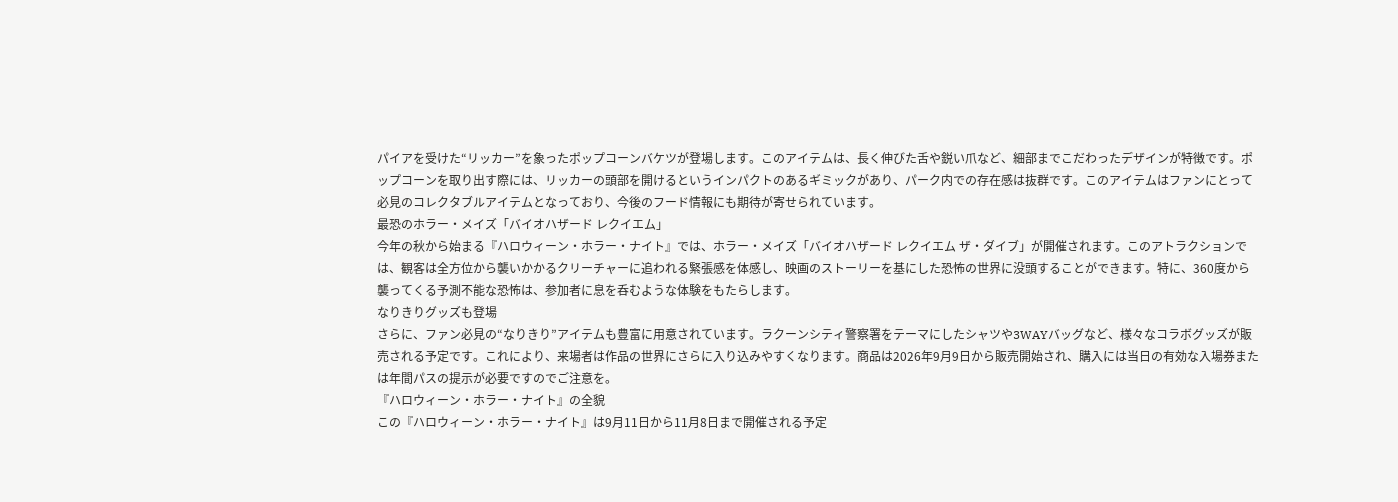パイアを受けた“リッカー”を象ったポップコーンバケツが登場します。このアイテムは、長く伸びた舌や鋭い爪など、細部までこだわったデザインが特徴です。ポップコーンを取り出す際には、リッカーの頭部を開けるというインパクトのあるギミックがあり、パーク内での存在感は抜群です。このアイテムはファンにとって必見のコレクタブルアイテムとなっており、今後のフード情報にも期待が寄せられています。
最恐のホラー・メイズ「バイオハザード レクイエム」
今年の秋から始まる『ハロウィーン・ホラー・ナイト』では、ホラー・メイズ「バイオハザード レクイエム ザ・ダイブ」が開催されます。このアトラクションでは、観客は全方位から襲いかかるクリーチャーに追われる緊張感を体感し、映画のストーリーを基にした恐怖の世界に没頭することができます。特に、360度から襲ってくる予測不能な恐怖は、参加者に息を呑むような体験をもたらします。
なりきりグッズも登場
さらに、ファン必見の“なりきり”アイテムも豊富に用意されています。ラクーンシティ警察署をテーマにしたシャツや3WAYバッグなど、様々なコラボグッズが販売される予定です。これにより、来場者は作品の世界にさらに入り込みやすくなります。商品は2026年9月9日から販売開始され、購入には当日の有効な入場券または年間パスの提示が必要ですのでご注意を。
『ハロウィーン・ホラー・ナイト』の全貌
この『ハロウィーン・ホラー・ナイト』は9月11日から11月8日まで開催される予定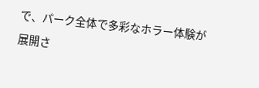で、パーク全体で多彩なホラー体験が展開さ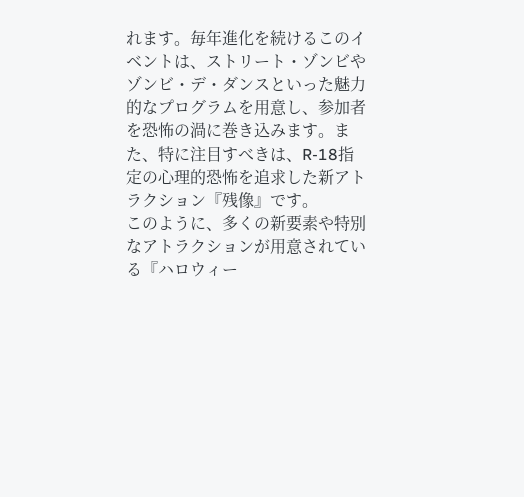れます。毎年進化を続けるこのイベントは、ストリート・ゾンビやゾンビ・デ・ダンスといった魅力的なプログラムを用意し、参加者を恐怖の渦に巻き込みます。また、特に注目すべきは、R-18指定の心理的恐怖を追求した新アトラクション『残像』です。
このように、多くの新要素や特別なアトラクションが用意されている『ハロウィー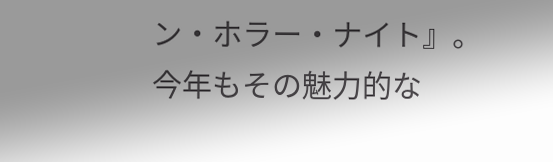ン・ホラー・ナイト』。今年もその魅力的な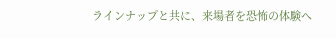ラインナップと共に、来場者を恐怖の体験へ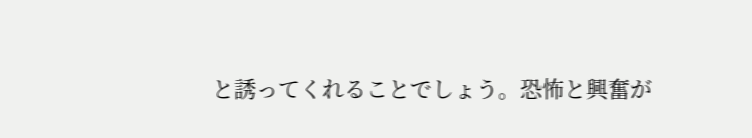と誘ってくれることでしょう。恐怖と興奮が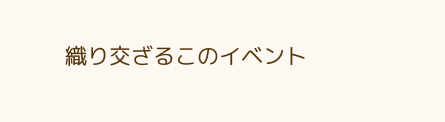織り交ざるこのイベント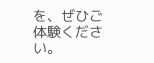を、ぜひご体験ください。